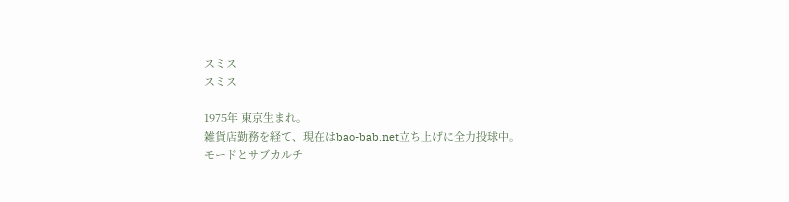スミス
スミス

1975年 東京生まれ。
雑貨店勤務を経て、現在はbao-bab.net立ち上げに全力投球中。
モードとサブカルチ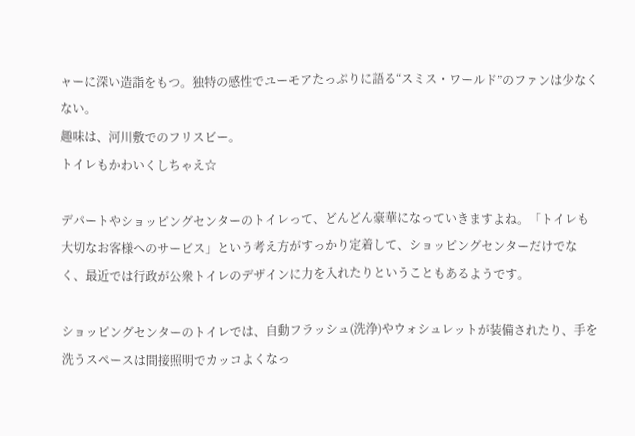ャーに深い造詣をもつ。独特の感性でユーモアたっぷりに語る“スミス・ワールド”のファンは少なくない。
趣味は、河川敷でのフリスビー。
トイレもかわいくしちゃえ☆

デパートやショッピングセンターのトイレって、どんどん豪華になっていきますよね。「トイレも大切なお客様へのサービス」という考え方がすっかり定着して、ショッピングセンターだけでなく、最近では行政が公衆トイレのデザインに力を入れたりということもあるようです。

ショッピングセンターのトイレでは、自動フラッシュ(洗浄)やウォシュレットが装備されたり、手を洗うスペースは間接照明でカッコよくなっ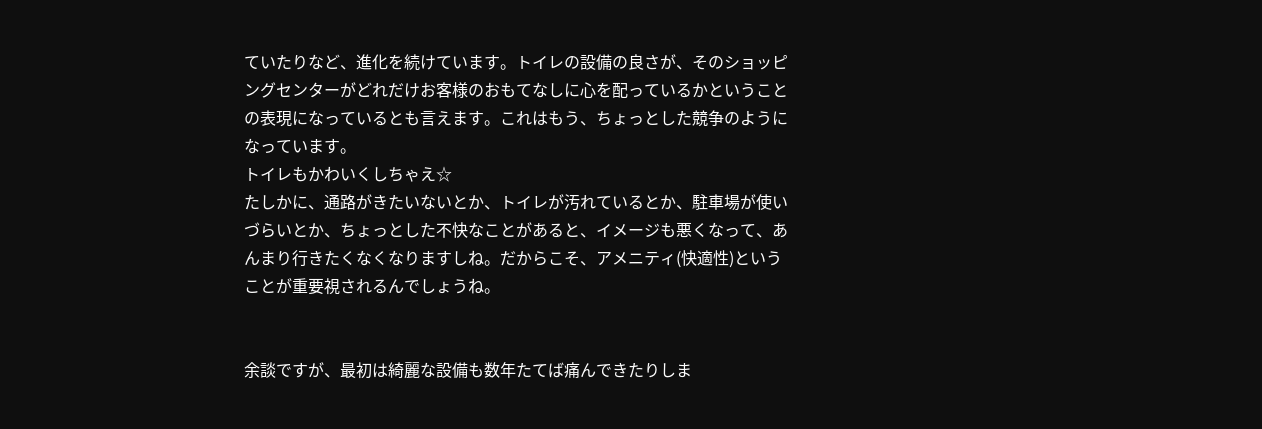ていたりなど、進化を続けています。トイレの設備の良さが、そのショッピングセンターがどれだけお客様のおもてなしに心を配っているかということの表現になっているとも言えます。これはもう、ちょっとした競争のようになっています。
トイレもかわいくしちゃえ☆
たしかに、通路がきたいないとか、トイレが汚れているとか、駐車場が使いづらいとか、ちょっとした不快なことがあると、イメージも悪くなって、あんまり行きたくなくなりますしね。だからこそ、アメニティ(快適性)ということが重要視されるんでしょうね。


余談ですが、最初は綺麗な設備も数年たてば痛んできたりしま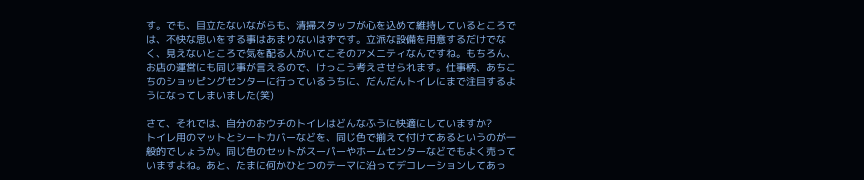す。でも、目立たないながらも、清掃スタッフが心を込めて維持しているところでは、不快な思いをする事はあまりないはずです。立派な設備を用意するだけでなく、見えないところで気を配る人がいてこそのアメニティなんですね。もちろん、お店の運営にも同じ事が言えるので、けっこう考えさせられます。仕事柄、あちこちのショッピングセンターに行っているうちに、だんだんトイレにまで注目するようになってしまいました(笑)

さて、それでは、自分のおウチのトイレはどんなふうに快適にしていますか?
トイレ用のマットとシートカバーなどを、同じ色で揃えて付けてあるというのが一般的でしょうか。同じ色のセットがスーパーやホームセンターなどでもよく売っていますよね。あと、たまに何かひとつのテーマに沿ってデコレーションしてあっ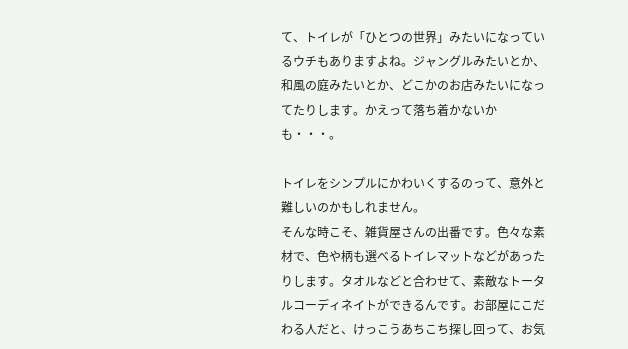て、トイレが「ひとつの世界」みたいになっているウチもありますよね。ジャングルみたいとか、和風の庭みたいとか、どこかのお店みたいになってたりします。かえって落ち着かないかも・・・。

トイレをシンプルにかわいくするのって、意外と難しいのかもしれません。
そんな時こそ、雑貨屋さんの出番です。色々な素材で、色や柄も選べるトイレマットなどがあったりします。タオルなどと合わせて、素敵なトータルコーディネイトができるんです。お部屋にこだわる人だと、けっこうあちこち探し回って、お気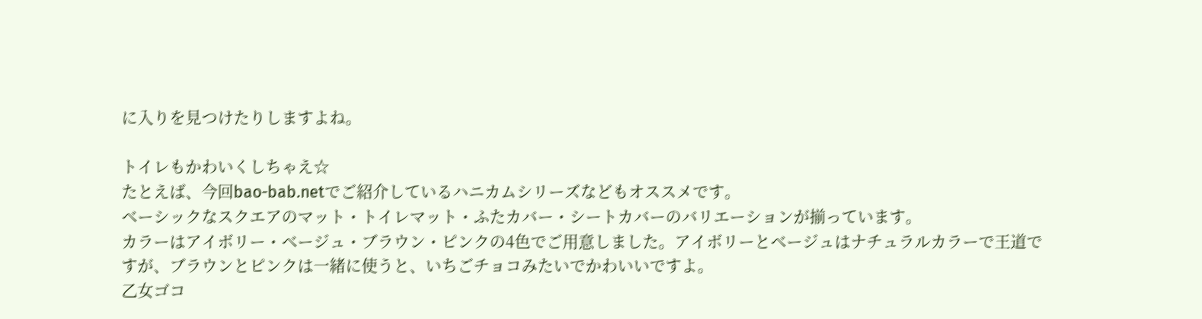に入りを見つけたりしますよね。

トイレもかわいくしちゃえ☆
たとえば、今回bao-bab.netでご紹介しているハニカムシリーズなどもオススメです。
ベーシックなスクエアのマット・トイレマット・ふたカバー・シートカバーのバリエーションが揃っています。
カラーはアイボリー・ベージュ・ブラウン・ピンクの4色でご用意しました。アイボリーとベージュはナチュラルカラーで王道ですが、ブラウンとピンクは一緒に使うと、いちごチョコみたいでかわいいですよ。
乙女ゴコ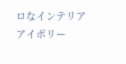ロなインテリア
アイボリー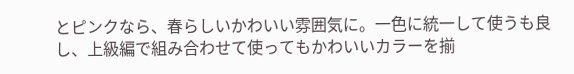とピンクなら、春らしいかわいい雰囲気に。一色に統一して使うも良し、上級編で組み合わせて使ってもかわいいカラーを揃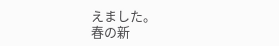えました。
春の新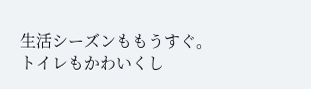生活シーズンももうすぐ。トイレもかわいくし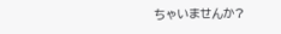ちゃいませんか?